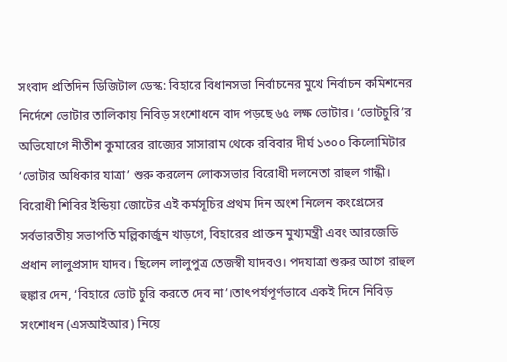সংবাদ প্রতিদিন ডিজিটাল ডেস্ক: বিহারে বিধানসভা নির্বাচনের মুখে নির্বাচন কমিশনের নির্দেশে ভোটার তালিকায় নিবিড় সংশোধনে বাদ পড়ছে ৬৫ লক্ষ ভোটার। ‘ভোটচুরি’র অভিযোগে নীতীশ কুমারের রাজ্যের সাসারাম থেকে রবিবার দীর্ঘ ১৩০০ কিলোমিটার ‘ভোটার অধিকার যাত্রা’ শুরু করলেন লোকসভার বিরোধী দলনেতা রাহুল গান্ধী। বিরোধী শিবির ইন্ডিয়া জোটের এই কর্মসূচির প্রথম দিন অংশ নিলেন কংগ্রেসের সর্বভারতীয় সভাপতি মল্লিকার্জুন খাড়গে, বিহারের প্রাক্তন মুখ্যমন্ত্রী এবং আরজেডি প্রধান লালুপ্রসাদ যাদব। ছিলেন লালুপুত্র তেজস্বী যাদবও। পদযাত্রা শুরুর আগে রাহুল হুঙ্কার দেন, ‘বিহারে ভোট চুরি করতে দেব না’।তাৎপর্যপূর্ণভাবে একই দিনে নিবিড় সংশোধন (এসআইআর) নিয়ে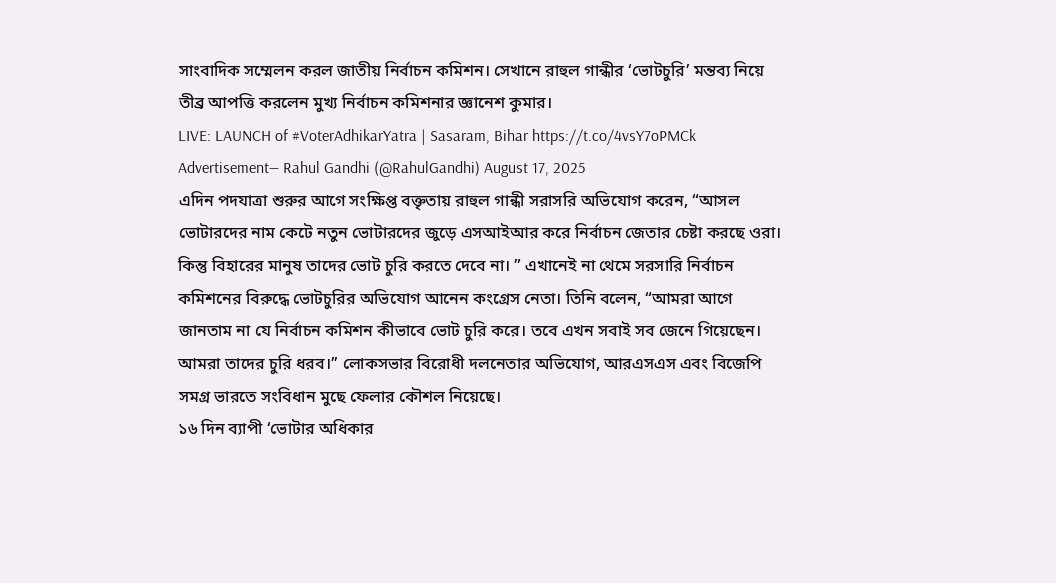সাংবাদিক সম্মেলন করল জাতীয় নির্বাচন কমিশন। সেখানে রাহুল গান্ধীর ‘ভোটচুরি’ মন্তব্য নিয়ে তীব্র আপত্তি করলেন মুখ্য নির্বাচন কমিশনার জ্ঞানেশ কুমার।
LIVE: LAUNCH of #VoterAdhikarYatra | Sasaram, Bihar https://t.co/4vsY7oPMCk
Advertisement— Rahul Gandhi (@RahulGandhi) August 17, 2025
এদিন পদযাত্রা শুরুর আগে সংক্ষিপ্ত বক্তৃতায় রাহুল গান্ধী সরাসরি অভিযোগ করেন, “আসল ভোটারদের নাম কেটে নতুন ভোটারদের জুড়ে এসআইআর করে নির্বাচন জেতার চেষ্টা করছে ওরা। কিন্তু বিহারের মানুষ তাদের ভোট চুরি করতে দেবে না। ” এখানেই না থেমে সরসারি নির্বাচন কমিশনের বিরুদ্ধে ভোটচুরির অভিযোগ আনেন কংগ্রেস নেতা। তিনি বলেন, “আমরা আগে জানতাম না যে নির্বাচন কমিশন কীভাবে ভোট চুরি করে। তবে এখন সবাই সব জেনে গিয়েছেন। আমরা তাদের চুরি ধরব।’’ লোকসভার বিরোধী দলনেতার অভিযোগ, আরএসএস এবং বিজেপি সমগ্র ভারতে সংবিধান মুছে ফেলার কৌশল নিয়েছে।
১৬ দিন ব্যাপী ‘ভোটার অধিকার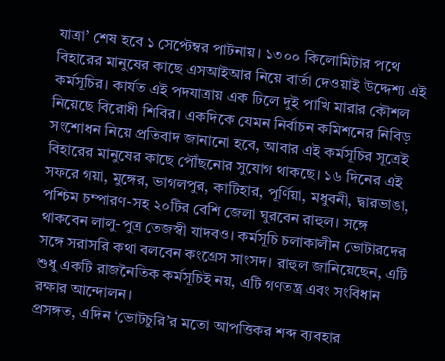যাত্রা’ শেষ হবে ১ সেপ্টেম্বর পাটনায়। ১৩০০ কিলোমিটার পথে বিহারের মানুষের কাছে এসআইআর নিয়ে বার্তা দেওয়াই উদ্দেশ্য এই কর্মসূচির। কার্যত এই পদযাত্রায় এক ঢিলে দুই পাখি মারার কৌশল নিয়েছে বিরোধী শিবির। একদিকে যেমন নির্বাচন কমিশনের নিবিড় সংশোধন নিয়ে প্রতিবাদ জানানো হবে, আবার এই কর্মসূচির সূত্রেই বিহারের মানুষের কাছে পৌঁছনোর সুযোগ থাকছে। ১৬ দিনের এই সফরে গয়া, মুঙ্গের, ভাগলপুর, কাটিহার, পূর্ণিয়া, মধুবনী, দ্বারভাঙা, পশ্চিম চম্পারণ-সহ ২০টির বেশি জেলা ঘুরবেন রাহুল। সঙ্গে থাকবেন লালু-পুত্র তেজস্বী যাদবও। কর্মসূচি চলাকালীন ভোটারদের সঙ্গে সরাসরি কথা বলবেন কংগ্রেস সাংসদ। রাহুল জানিয়েছেন, এটি শুধু একটি রাজনৈতিক কর্মসূচিই নয়, এটি গণতন্ত্র এবং সংবিধান রক্ষার আন্দোলন।
প্রসঙ্গত, এদিন ‘ভোটচুরি’র মতো আপত্তিকর শব্দ ব্যবহার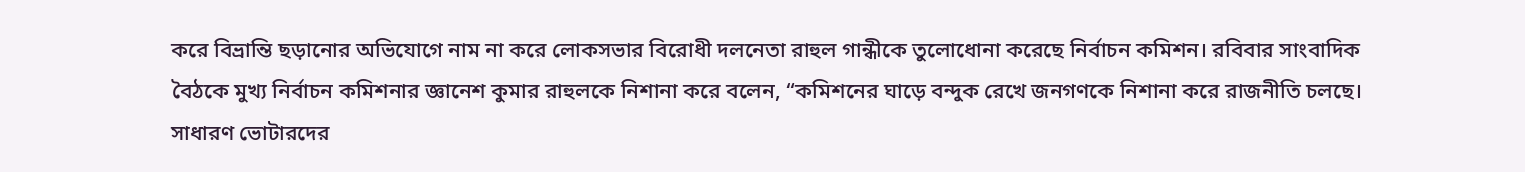করে বিভ্রান্তি ছড়ানোর অভিযোগে নাম না করে লোকসভার বিরোধী দলনেতা রাহুল গান্ধীকে তুলোধোনা করেছে নির্বাচন কমিশন। রবিবার সাংবাদিক বৈঠকে মুখ্য নির্বাচন কমিশনার জ্ঞানেশ কুমার রাহুলকে নিশানা করে বলেন, “কমিশনের ঘাড়ে বন্দুক রেখে জনগণকে নিশানা করে রাজনীতি চলছে। সাধারণ ভোটারদের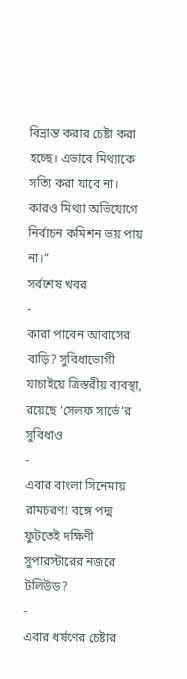বিভ্রান্ত করার চেষ্টা করা হচ্ছে। এভাবে মিথ্যাকে সত্যি করা যাবে না। কারও মিথ্যা অভিযোগে নির্বাচন কমিশন ভয় পায় না।”
সর্বশেষ খবর
-
কারা পাবেন আবাসের বাড়ি? সুবিধাভোগী যাচাইয়ে ত্রিস্তরীয় ব্যবস্থা, রয়েছে ‘সেলফ সার্ভে’র সুবিধাও
-
এবার বাংলা সিনেমায় রামচরণ! বঙ্গে পদ্ম ফুটতেই দক্ষিণী সুপারস্টারের নজরে টলিউড?
-
এবার ধর্ষণের চেষ্টার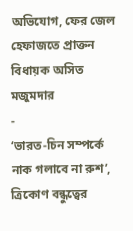অভিযোগ, ফের জেল হেফাজতে প্রাক্তন বিধায়ক অসিত মজুমদার
-
‘ভারত-চিন সম্পর্কে নাক গলাবে না রুশ’, ত্রিকোণ বন্ধুত্বের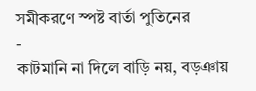সমীকরণে স্পষ্ট বার্তা পুতিনের
-
কাটমানি না দিলে বাড়ি নয়, বড়ঞায়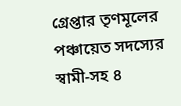গ্রেপ্তার তৃণমূলের পঞ্চায়েত সদস্যের স্বামী-সহ ৪